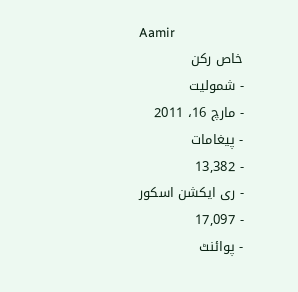Aamir
خاص رکن
- شمولیت
- مارچ 16، 2011
- پیغامات
- 13,382
- ری ایکشن اسکور
- 17,097
- پوائنٹ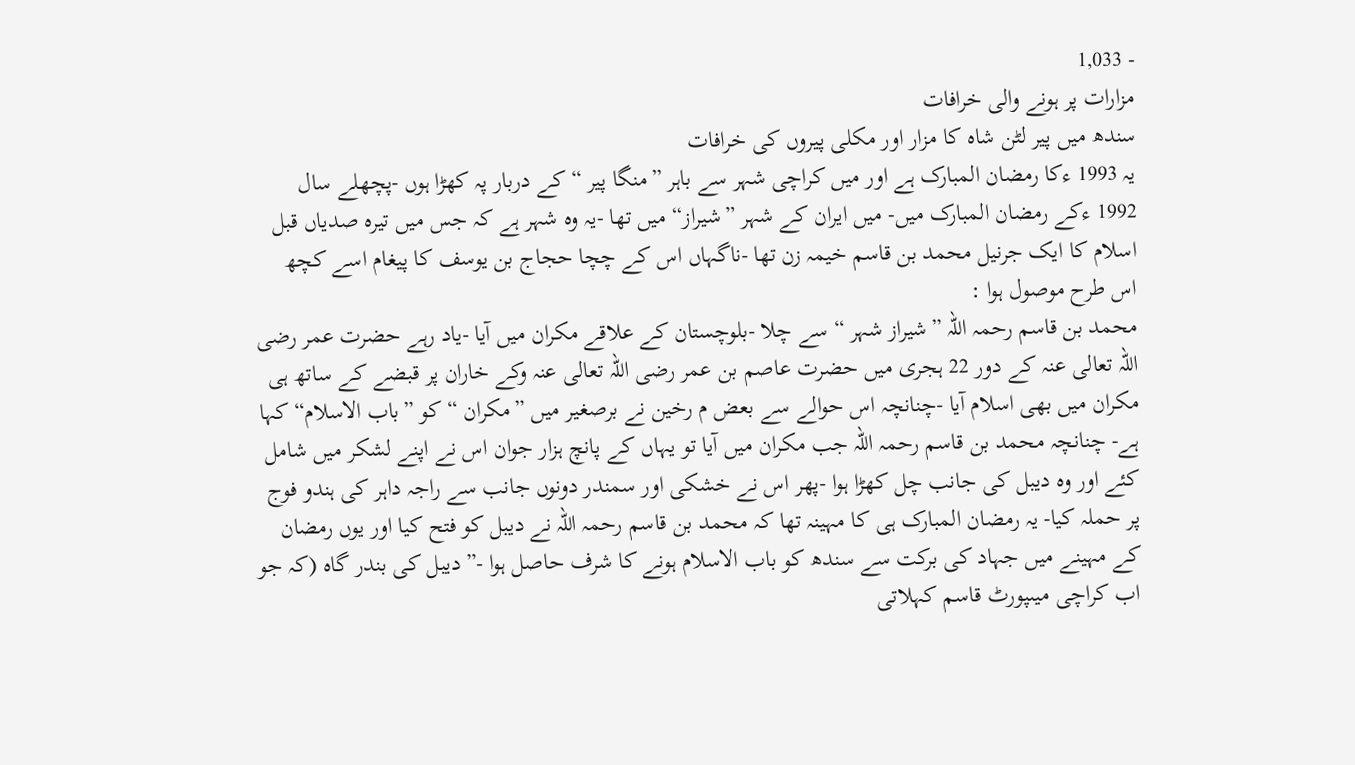- 1,033
مزارات پر ہونے والی خرافات
سندھ میں پیر لٹن شاہ کا مزار اور مکلی پیروں کی خرافات
یہ 1993 ءکا رمضان المبارک ہے اور میں کراچی شہر سے باہر ”منگا پیر “ کے دربار پہ کھڑا ہوں -پچھلے سال 1992 ءکے رمضان المبارک میں- میں ایران کے شہر ”شیراز“ میں تھا -یہ وہ شہر ہے کہ جس میں تیرہ صدیاں قبل اسلام کا ایک جرنیل محمد بن قاسم خیمہ زن تھا -ناگہاں اس کے چچا حجاج بن یوسف کا پیغام اسے کچھ اس طرح موصول ہوا :
محمد بن قاسم رحمہ اللہ ”شیراز شہر “ سے چلا -بلوچستان کے علاقے مکران میں آیا -یاد رہے حضرت عمر رضی اللہ تعالی عنہ کے دور 22 ہجری میں حضرت عاصم بن عمر رضی اللہ تعالی عنہ وکے خاران پر قبضے کے ساتھ ہی مکران میں بھی اسلام آیا -چنانچہ اس حوالے سے بعض م رخین نے برصغیر میں ”مکران “ کو ”باب الاسلام“ کہا ہے- چنانچہ محمد بن قاسم رحمہ اللہ جب مکران میں آیا تو یہاں کے پانچ ہزار جوان اس نے اپنے لشکر میں شامل کئے اور وہ دیبل کی جانب چل کھڑا ہوا -پھر اس نے خشکی اور سمندر دونوں جانب سے راجہ داہر کی ہندو فوج پر حملہ کیا- یہ رمضان المبارک ہی کا مہینہ تھا کہ محمد بن قاسم رحمہ اللہ نے دیبل کو فتح کیا اور یوں رمضان کے مہینے میں جہاد کی برکت سے سندھ کو باب الاسلام ہونے کا شرف حاصل ہوا -”دیبل کی بندر گاہ (کہ جو اب کراچی میںپورٹ قاسم کہلاتی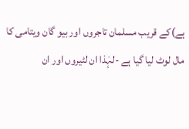ہے)کے قریب مسلمان تاجروں اور بیو گان ویتامی کا مال لوٹ لیا گیا ہے -لہٰذا ان لٹیروں اور ان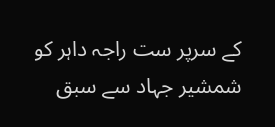کے سرپر ست راجہ داہر کو شمشیر جہاد سے سبق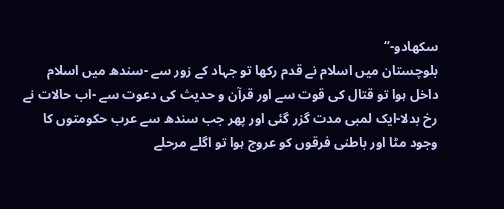سکھادو-“
بلوچستان میں اسلام نے قدم رکھا تو جہاد کے زور سے -سندھ میں اسلام داخل ہوا تو قتال کی قوت سے اور قرآن و حدیث کی دعوت سے -اب حالات نے رخ بدلا-ایک لمبی مدت گزر گئی اور پھر جب سندھ سے عرب حکومتوں کا وجود مٹا اور باطنی فرقوں کو عروج ہوا تو اگلے مرحلے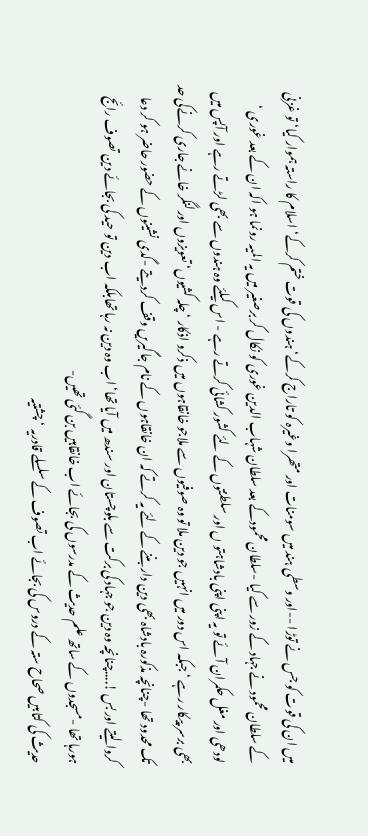میں ان کی قوت کو جس نے توڑا --اور وسطی ہند میں سومنات اور متھرا وغیرہ کو تاراج کرکے‘ ہندوں کی قوت ختم کرکے‘ اسلام کا راستہ ہموار کیا‘ تو غزنی کے سلطان محمود نے جہاد کے زور سے کیا -سلطان محمودکے بعد سلطان شہاب الدین غوری کو نکال کر برصغیر میں یہ المیہ رونما ہو اکہ ان کے بعد غوری ‘ لودھی اور مغل حکمران آئے تو یہ اپنی اپنی بادشاہتو ں اور سلطنتوں کے لئے کشور کشائی کرتے رہے - اس کیلئے وہ ہندوں سے بھی لڑتے رہے اور آپس میں بھی برسر پیکار رہے ‘ جبکہ اس دور میں انہیں جو دین ملا تو وہ صوفیوں سے ملاجو خانقاہوں میں ذکرو اذکار ‘ چلہ کشیوں‘ تعویزوں اور لنگر خانے جاری کرنےکی حد تک محدود تھا -چنانچہ مذکورہ بادشاہ بھی دین دار بننے کے لئے یہ کرتے کہ ان خانقاہوں کے نام جاگیریں وقف کردیتے -گدی نشینوں کے حضور حاضر ہو کر دعا کروا لیتے اور بس !....چنانچہ وہ دین جو جہاد کی برکت سے بلوچستان اور سندھ میں آیا تھا‘ اب وہ دین نہ رہا تھابلکہ اب دین تو حید کی بجائے دین تصوف رائج ہورہا تھا -مسجدوں کے ساتھ علم حدیث کے مدرسوں کی بجائے اب خانقاہیں بن گئی تھیں-
حدیث کی کتابیں صحاح ستہ کے دروس کی بجائے اب تصوف کے سلسلے قادریہ ‘ چشتیہ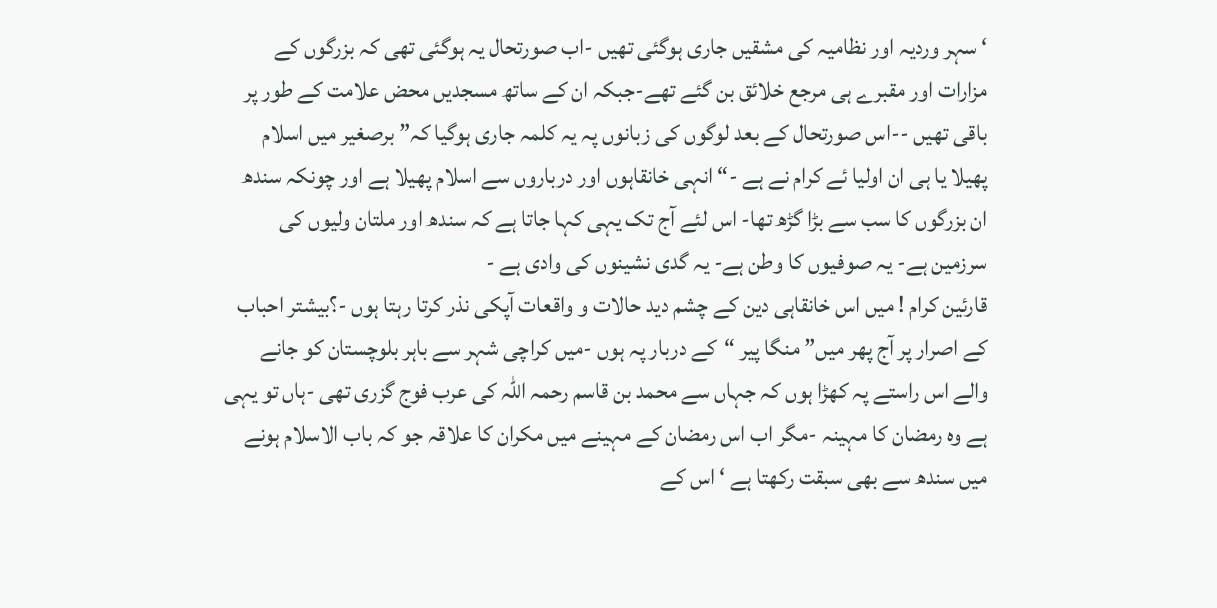‘ سہر وردیہ اور نظامیہ کی مشقیں جاری ہوگئی تھیں -اب صورتحال یہ ہوگئی تھی کہ بزرگوں کے مزارات اور مقبرے ہی مرجع خلائق بن گئے تھے-جبکہ ان کے ساتھ مسجدیں محض علامت کے طور پر باقی تھیں --اس صورتحال کے بعد لوگوں کی زبانوں پہ یہ کلمہ جاری ہوگیا کہ” برصغیر میں اسلام پھیلا یا ہی ان اولیا ئے کرام نے ہے -“ انہی خانقاہوں اور درباروں سے اسلام پھیلا ہے اور چونکہ سندھ ان بزرگوں کا سب سے بڑا گڑھ تھا- اس لئے آج تک یہی کہا جاتا ہے کہ سندھ اور ملتان ولیوں کی سرزمین ہے- یہ صوفیوں کا وطن ہے- یہ گدی نشینوں کی وادی ہے -
قارئین کرام ! میں اس خانقاہی دین کے چشم دید حالات و واقعات آپکی نذر کرتا رہتا ہوں -؟بیشتر احباب کے اصرار پر آج پھر میں” منگا پیر “کے دربار پہ ہوں -میں کراچی شہر سے باہر بلوچستان کو جانے والے اس راستے پہ کھڑا ہوں کہ جہاں سے محمد بن قاسم رحمہ اللہ کی عرب فوج گزری تھی -ہاں تو یہی ہے وہ رمضان کا مہینہ -مگر اب اس رمضان کے مہینے میں مکران کا علاقہ جو کہ باب الاسلام ہونے میں سندھ سے بھی سبقت رکھتا ہے ‘ اس کے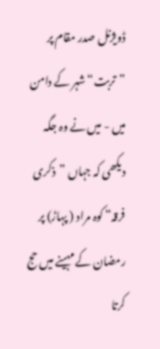ڈویژنل صدر مقام پر ”تربت“ شہر کے دامن میں - میں نے وہ جگہ دیکھی کہ جہاں ”ذکری فرقہ“ کوہ مراد ( پہاڑ) پر رمضان کے مہینے میں حج کرتا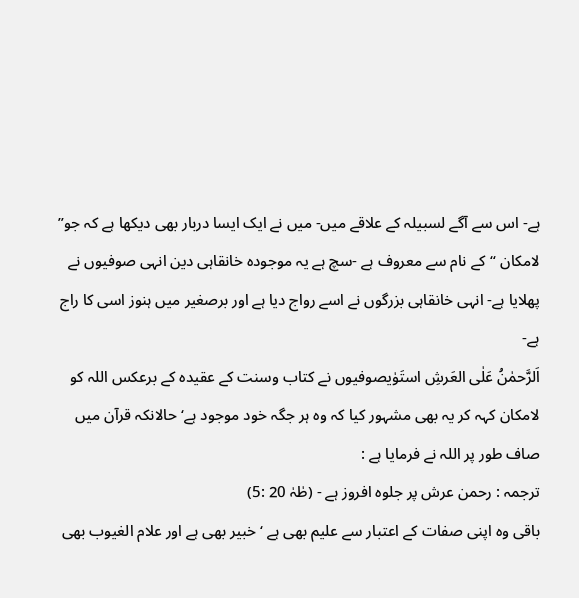ہے- اس سے آگے لسبیلہ کے علاقے میں- میں نے ایک ایسا دربار بھی دیکھا ہے کہ جو” لامکان “کے نام سے معروف ہے -سچ ہے یہ موجودہ خانقاہی دین انہی صوفیوں نے پھلایا ہے- انہی خانقاہی بزرگوں نے اسے رواج دیا ہے اور برصغیر میں ہنوز اسی کا راج ہے-
اَلرَّحمٰنُ عَلٰی العَرشِ استَوٰیصوفیوں نے کتاب وسنت کے عقیدہ کے برعکس اللہ کو لامکان کہہ کر یہ بھی مشہور کیا کہ وہ ہر جگہ خود موجود ہے‘ حالانکہ قرآن میں صاف طور پر اللہ نے فرمایا ہے :
ترجمہ : رحمن عرش پر جلوہ افروز ہے - (طٰہٰ 20 :5)
باقی وہ اپنی صفات کے اعتبار سے علیم بھی ہے ‘ خبیر بھی ہے اور علام الغیوب بھی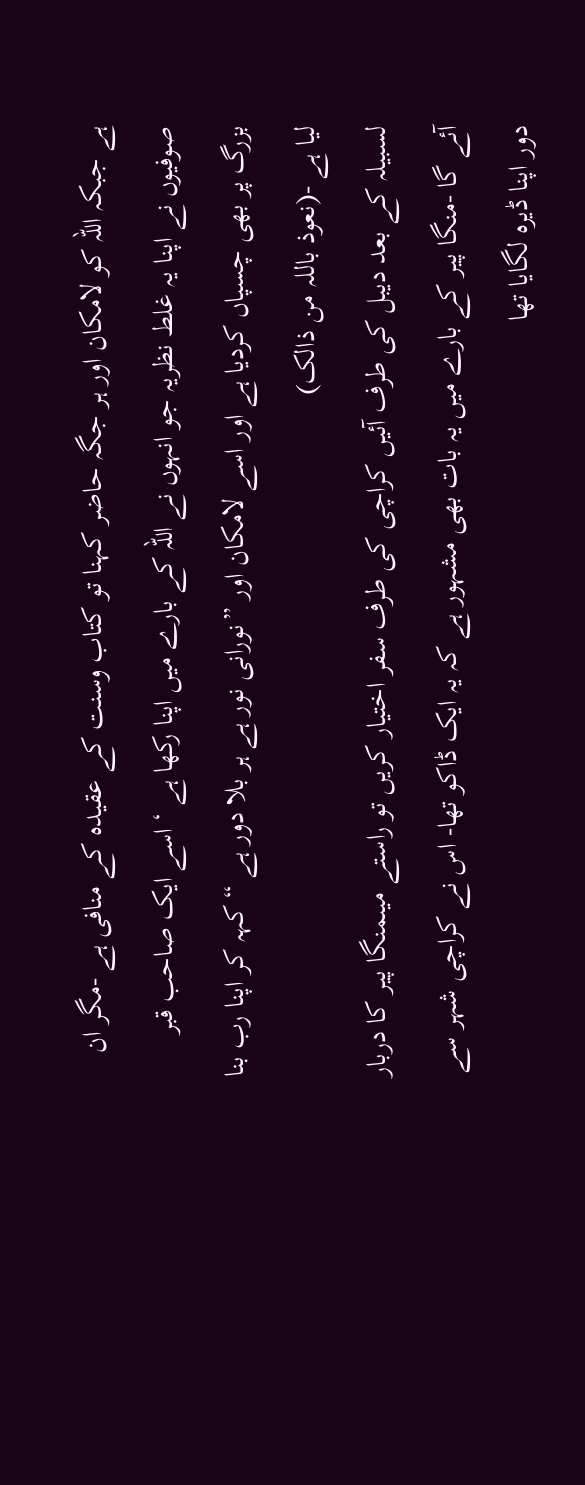ہے جبکہ اللہ کو لامکان اور ہر جگہ حاضر کہنا تو کتاب وسنت کے عقیدہ کے منافی ہے -مگر ان صوفیوں نے اپنا یہ غلط نظریہ جو انہوں نے اللہ کے بارے میں اپنا رکھا ہے ‘ اسے ایک صاحب قبر بزرگ پر بھی چسپاں کردیا ہے اور اسے لامکان اور ”نورانی نور ہے ہر بلا دور ہے “ کہہ کر اپنا رب بنا لیا ہے -(نعوذ باللہ من ذالک)
لسبیلہ کے بعد دیبل کی طرف آئیں کراچی کی طرف سفر اختیار کریں تو راستے میںمنگا پیر کا دربار آئے گا -منگا پیر کے بارے میں یہ بات بھی مشہور ہے کہ یہ ایک ڈاکو تھا- اس نے کراچی شہر سے دور اپنا ڈیرہ لگایا تھا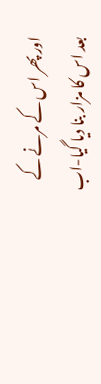اور پھر اس کے مرنے کے بعد اس کا مزار بنا دیا گیا-اب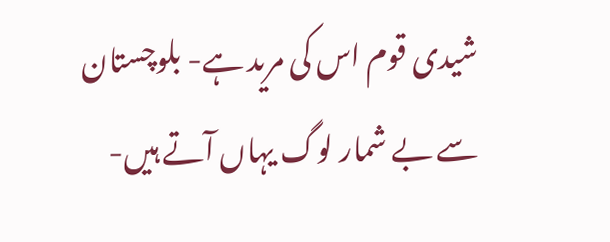شیدی قوم اس کی مرید ہے- بلوچستان سے بے شمار لوگ یہاں آتے ہیں-